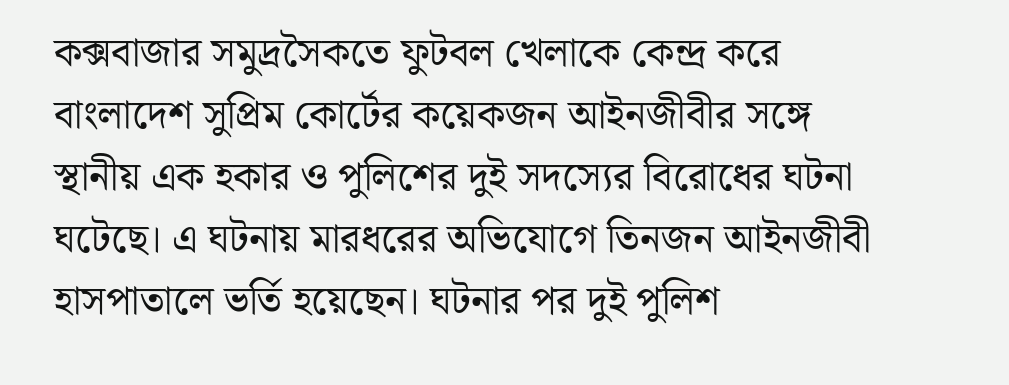কক্সবাজার সমুদ্রসৈকতে ফুটবল খেলাকে কেন্দ্র করে বাংলাদেশ সুপ্রিম কোর্টের কয়েকজন আইনজীবীর সঙ্গে স্থানীয় এক হকার ও পুলিশের দুই সদস্যের বিরোধের ঘটনা ঘটেছে। এ ঘটনায় মারধরের অভিযোগে তিনজন আইনজীবী হাসপাতালে ভর্তি হয়েছেন। ঘটনার পর দুই পুলিশ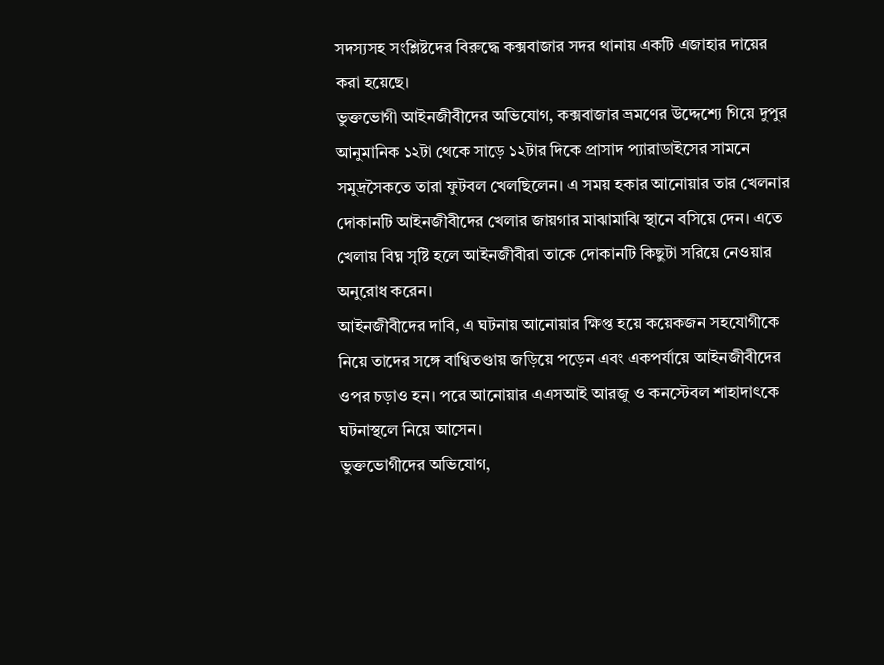সদস্যসহ সংশ্লিষ্টদের বিরুদ্ধে কক্সবাজার সদর থানায় একটি এজাহার দায়ের করা হয়েছে।
ভুক্তভোগী আইনজীবীদের অভিযোগ, কক্সবাজার ভ্রমণের উদ্দেশ্যে গিয়ে দুপুর আনুমানিক ১২টা থেকে সাড়ে ১২টার দিকে প্রাসাদ প্যারাডাইসের সামনে সমুদ্রসৈকতে তারা ফুটবল খেলছিলেন। এ সময় হকার আনোয়ার তার খেলনার দোকানটি আইনজীবীদের খেলার জায়গার মাঝামাঝি স্থানে বসিয়ে দেন। এতে খেলায় বিঘ্ন সৃষ্টি হলে আইনজীবীরা তাকে দোকানটি কিছুটা সরিয়ে নেওয়ার অনুরোধ করেন।
আইনজীবীদের দাবি, এ ঘটনায় আনোয়ার ক্ষিপ্ত হয়ে কয়েকজন সহযোগীকে নিয়ে তাদের সঙ্গে বাগ্বিতণ্ডায় জড়িয়ে পড়েন এবং একপর্যায়ে আইনজীবীদের ওপর চড়াও হন। পরে আনোয়ার এএসআই আরজু ও কনস্টেবল শাহাদাৎকে ঘটনাস্থলে নিয়ে আসেন।
ভুক্তভোগীদের অভিযোগ,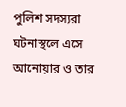পুলিশ সদস্যরা ঘটনাস্থলে এসে আনোয়ার ও তার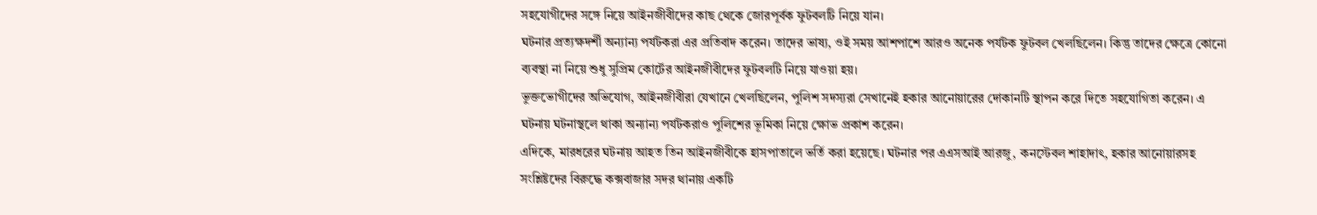সহযোগীদের সঙ্গে নিয়ে আইনজীবীদের কাছ থেকে জোরপূর্বক ফুটবলটি নিয়ে যান।
ঘটনার প্রত্যক্ষদর্শী অন্যান্য পর্যটকরা এর প্রতিবাদ করেন। তাদের ভাষ্য, ওই সময় আশপাশে আরও অনেক পর্যটক ফুটবল খেলছিলেন। কিন্তু তাদের ক্ষেত্রে কোনো ব্যবস্থা না নিয়ে শুধু সুপ্রিম কোর্টের আইনজীবীদের ফুটবলটি নিয়ে যাওয়া হয়।
ভুক্তভোগীদের অভিযোগ, আইনজীবীরা যেখানে খেলছিলেন, পুলিশ সদস্যরা সেখানেই হকার আনোয়ারের দোকানটি স্থাপন করে দিতে সহযোগিতা করেন। এ ঘটনায় ঘটনাস্থলে থাকা অন্যান্য পর্যটকরাও পুলিশের ভূমিকা নিয়ে ক্ষোভ প্রকাশ করেন।
এদিকে, মারধরের ঘটনায় আহত তিন আইনজীবীকে হাসপাতালে ভর্তি করা হয়েছে। ঘটনার পর এএসআই আরজু, কনস্টেবল শাহাদাৎ, হকার আনোয়ারসহ সংশ্লিষ্টদের বিরুদ্ধে কক্সবাজার সদর থানায় একটি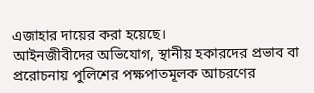এজাহার দায়ের করা হয়েছে।
আইনজীবীদের অভিযোগ, স্থানীয় হকারদের প্রভাব বা প্ররোচনায় পুলিশের পক্ষপাতমূলক আচরণের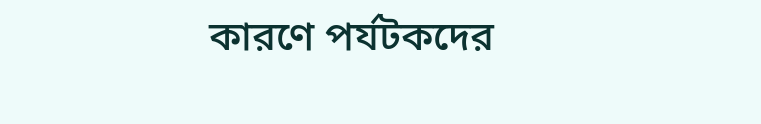কারণে পর্যটকদের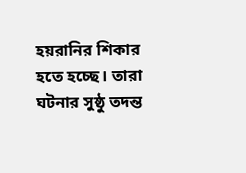হয়রানির শিকার হতে হচ্ছে। তারা ঘটনার সুষ্ঠু তদন্ত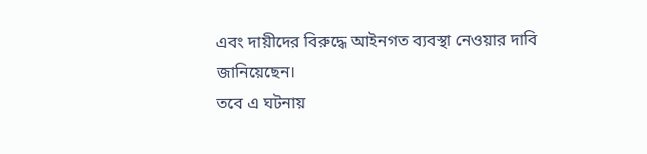এবং দায়ীদের বিরুদ্ধে আইনগত ব্যবস্থা নেওয়ার দাবি জানিয়েছেন।
তবে এ ঘটনায়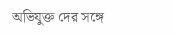অভিযুক্ত দের সঙ্গে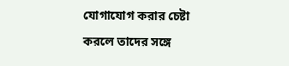যোগাযোগ করার চেষ্টা করলে তাদের সঙ্গে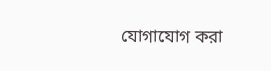যোগাযোগ করা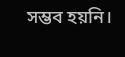সম্ভব হয়নি।